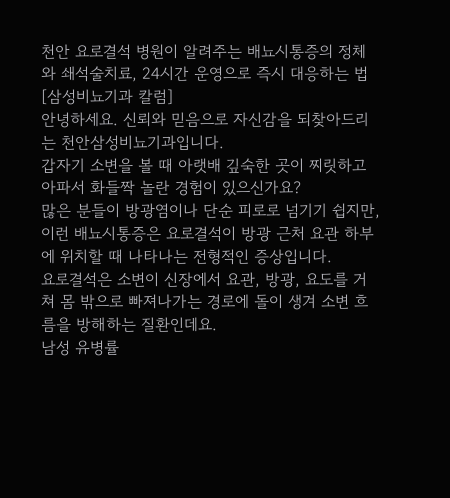천안 요로결석 병원이 알려주는 배뇨시통증의 정체와 쇄석술치료, 24시간 운영으로 즉시 대응하는 법 [삼성비뇨기과 칼럼]
안녕하세요. 신뢰와 믿음으로 자신감을 되찾아드리는 천안삼성비뇨기과입니다.
갑자기 소변을 볼 때 아랫배 깊숙한 곳이 찌릿하고 아파서 화들짝 놀란 경험이 있으신가요?
많은 분들이 방광염이나 단순 피로로 넘기기 쉽지만, 이런 배뇨시통증은 요로결석이 방광 근처 요관 하부에 위치할 때 나타나는 전형적인 증상입니다.
요로결석은 소변이 신장에서 요관, 방광, 요도를 거쳐 몸 밖으로 빠져나가는 경로에 돌이 생겨 소변 흐름을 방해하는 질환인데요.
남성 유병률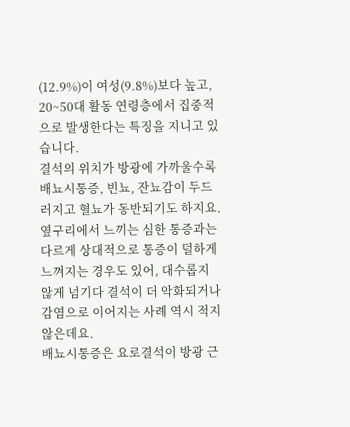(12.9%)이 여성(9.8%)보다 높고, 20~50대 활동 연령층에서 집중적으로 발생한다는 특징을 지니고 있습니다.
결석의 위치가 방광에 가까울수록 배뇨시통증, 빈뇨, 잔뇨감이 두드러지고 혈뇨가 동반되기도 하지요.
옆구리에서 느끼는 심한 통증과는 다르게 상대적으로 통증이 덜하게 느껴지는 경우도 있어, 대수롭지 않게 넘기다 결석이 더 악화되거나 감염으로 이어지는 사례 역시 적지 않은데요.
배뇨시통증은 요로결석이 방광 근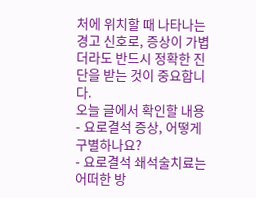처에 위치할 때 나타나는 경고 신호로, 증상이 가볍더라도 반드시 정확한 진단을 받는 것이 중요합니다.
오늘 글에서 확인할 내용
- 요로결석 증상, 어떻게 구별하나요?
- 요로결석 쇄석술치료는 어떠한 방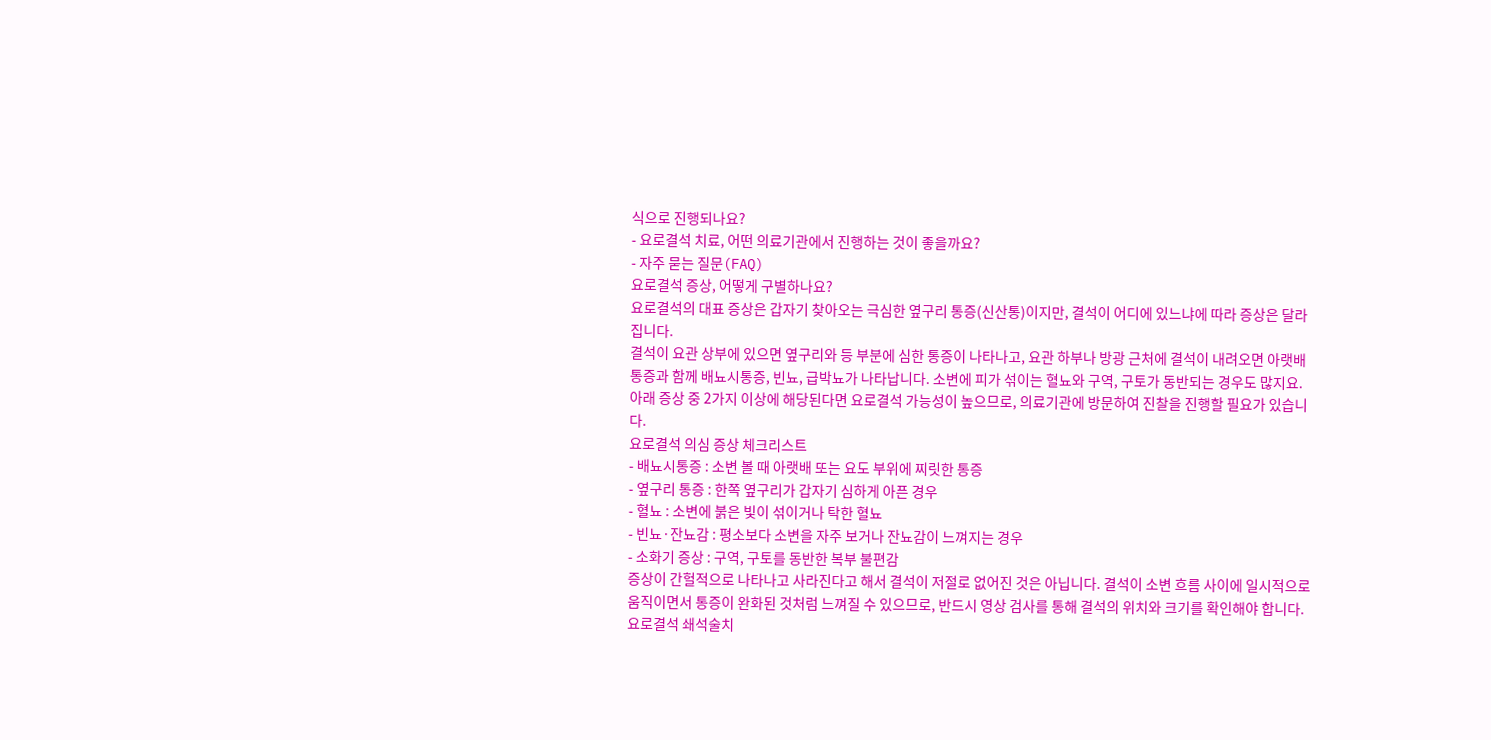식으로 진행되나요?
- 요로결석 치료, 어떤 의료기관에서 진행하는 것이 좋을까요?
- 자주 묻는 질문(FAQ)
요로결석 증상, 어떻게 구별하나요?
요로결석의 대표 증상은 갑자기 찾아오는 극심한 옆구리 통증(신산통)이지만, 결석이 어디에 있느냐에 따라 증상은 달라집니다.
결석이 요관 상부에 있으면 옆구리와 등 부분에 심한 통증이 나타나고, 요관 하부나 방광 근처에 결석이 내려오면 아랫배 통증과 함께 배뇨시통증, 빈뇨, 급박뇨가 나타납니다. 소변에 피가 섞이는 혈뇨와 구역, 구토가 동반되는 경우도 많지요.
아래 증상 중 2가지 이상에 해당된다면 요로결석 가능성이 높으므로, 의료기관에 방문하여 진찰을 진행할 필요가 있습니다.
요로결석 의심 증상 체크리스트
- 배뇨시통증 : 소변 볼 때 아랫배 또는 요도 부위에 찌릿한 통증
- 옆구리 통증 : 한쪽 옆구리가 갑자기 심하게 아픈 경우
- 혈뇨 : 소변에 붉은 빛이 섞이거나 탁한 혈뇨
- 빈뇨·잔뇨감 : 평소보다 소변을 자주 보거나 잔뇨감이 느껴지는 경우
- 소화기 증상 : 구역, 구토를 동반한 복부 불편감
증상이 간헐적으로 나타나고 사라진다고 해서 결석이 저절로 없어진 것은 아닙니다. 결석이 소변 흐름 사이에 일시적으로 움직이면서 통증이 완화된 것처럼 느껴질 수 있으므로, 반드시 영상 검사를 통해 결석의 위치와 크기를 확인해야 합니다.
요로결석 쇄석술치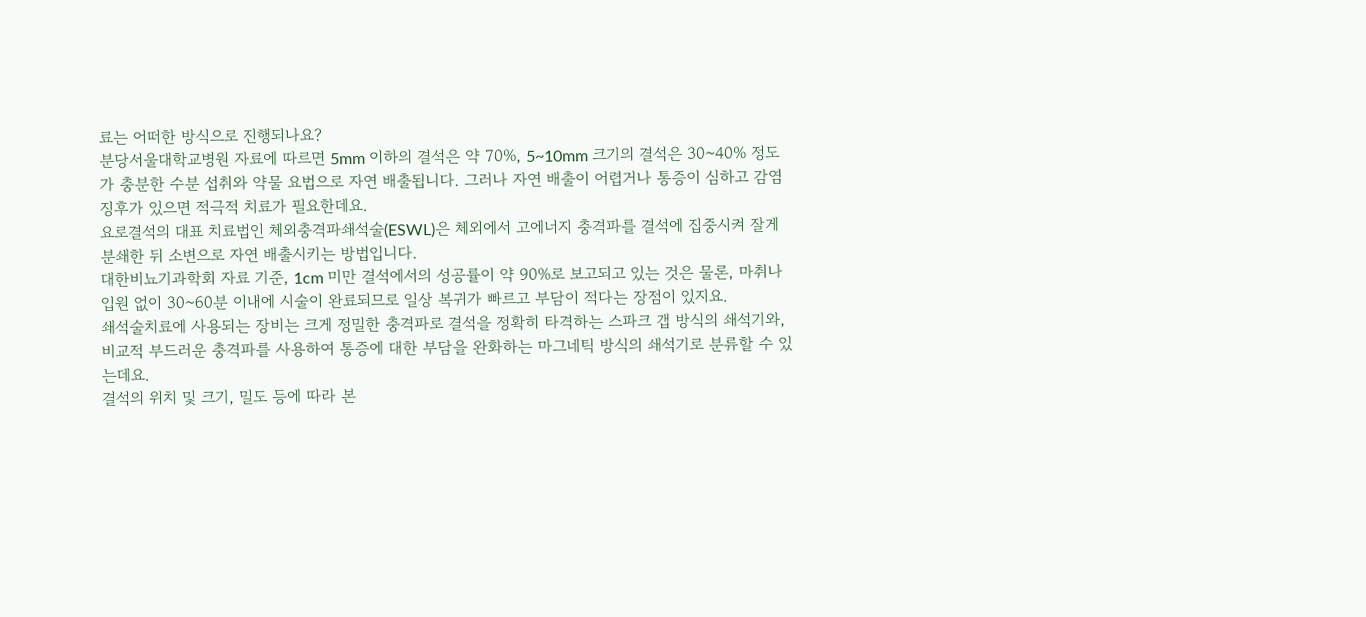료는 어떠한 방식으로 진행되나요?
분당서울대학교병원 자료에 따르면 5mm 이하의 결석은 약 70%, 5~10mm 크기의 결석은 30~40% 정도가 충분한 수분 섭취와 약물 요법으로 자연 배출됩니다. 그러나 자연 배출이 어렵거나 통증이 심하고 감염 징후가 있으면 적극적 치료가 필요한데요.
요로결석의 대표 치료법인 체외충격파쇄석술(ESWL)은 체외에서 고에너지 충격파를 결석에 집중시켜 잘게 분쇄한 뒤 소변으로 자연 배출시키는 방법입니다.
대한비뇨기과학회 자료 기준, 1cm 미만 결석에서의 성공률이 약 90%로 보고되고 있는 것은 물론, 마취나 입원 없이 30~60분 이내에 시술이 완료되므로 일상 복귀가 빠르고 부담이 적다는 장점이 있지요.
쇄석술치료에 사용되는 장비는 크게 정밀한 충격파로 결석을 정확히 타격하는 스파크 갭 방식의 쇄석기와, 비교적 부드러운 충격파를 사용하여 통증에 대한 부담을 완화하는 마그네틱 방식의 쇄석기로 분류할 수 있는데요.
결석의 위치 및 크기, 밀도 등에 따라 본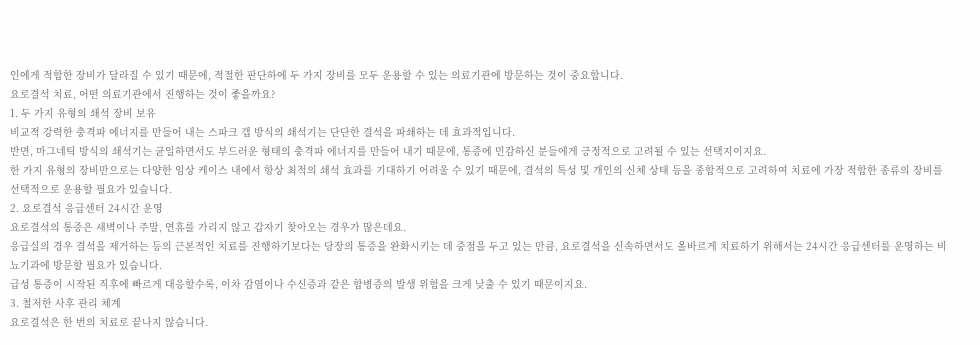인에게 적합한 장비가 달라질 수 있기 때문에, 적절한 판단하에 두 가지 장비를 모두 운용할 수 있는 의료기관에 방문하는 것이 중요합니다.
요로결석 치료, 어떤 의료기관에서 진행하는 것이 좋을까요?
1. 두 가지 유형의 쇄석 장비 보유
비교적 강력한 충격파 에너지를 만들어 내는 스파크 갭 방식의 쇄석기는 단단한 결석을 파쇄하는 데 효과적입니다.
반면, 마그네틱 방식의 쇄석기는 균일하면서도 부드러운 형태의 충격파 에너지를 만들어 내기 때문에, 통증에 민감하신 분들에게 긍정적으로 고려될 수 있는 선택지이지요.
한 가지 유형의 장비만으로는 다양한 임상 케이스 내에서 항상 최적의 쇄석 효과를 기대하기 어려울 수 있기 때문에, 결석의 특성 및 개인의 신체 상태 등을 종합적으로 고려하여 치료에 가장 적합한 종류의 장비를 선택적으로 운용할 필요가 있습니다.
2. 요로결석 응급센터 24시간 운영
요로결석의 통증은 새벽이나 주말, 연휴를 가리지 않고 갑자기 찾아오는 경우가 많은데요.
응급실의 경우 결석을 제거하는 등의 근본적인 치료를 진행하기보다는 당장의 통증을 완화시키는 데 중점을 두고 있는 만큼, 요로결석을 신속하면서도 올바르게 치료하기 위해서는 24시간 응급센터를 운영하는 비뇨기과에 방문할 필요가 있습니다.
급성 통증이 시작된 직후에 빠르게 대응할수록, 이차 감염이나 수신증과 같은 합병증의 발생 위험을 크게 낮출 수 있기 때문이지요.
3. 철저한 사후 관리 체계
요로결석은 한 번의 치료로 끝나지 않습니다.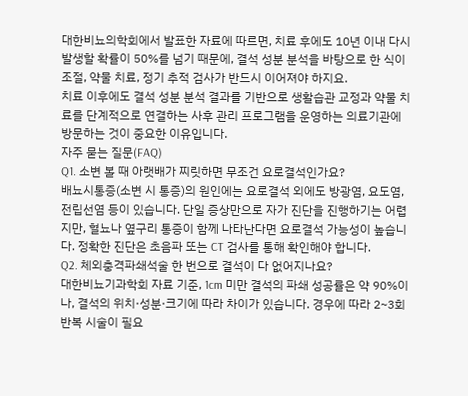대한비뇨의학회에서 발표한 자료에 따르면, 치료 후에도 10년 이내 다시 발생할 확률이 50%를 넘기 때문에, 결석 성분 분석을 바탕으로 한 식이 조절, 약물 치료, 정기 추적 검사가 반드시 이어져야 하지요.
치료 이후에도 결석 성분 분석 결과를 기반으로 생활습관 교정과 약물 치료를 단계적으로 연결하는 사후 관리 프로그램을 운영하는 의료기관에 방문하는 것이 중요한 이유입니다.
자주 묻는 질문(FAQ)
Q1. 소변 볼 때 아랫배가 찌릿하면 무조건 요로결석인가요?
배뇨시통증(소변 시 통증)의 원인에는 요로결석 외에도 방광염, 요도염, 전립선염 등이 있습니다. 단일 증상만으로 자가 진단을 진행하기는 어렵지만, 혈뇨나 옆구리 통증이 함께 나타난다면 요로결석 가능성이 높습니다. 정확한 진단은 초음파 또는 CT 검사를 통해 확인해야 합니다.
Q2. 체외충격파쇄석술 한 번으로 결석이 다 없어지나요?
대한비뇨기과학회 자료 기준, 1cm 미만 결석의 파쇄 성공률은 약 90%이나, 결석의 위치·성분·크기에 따라 차이가 있습니다. 경우에 따라 2~3회 반복 시술이 필요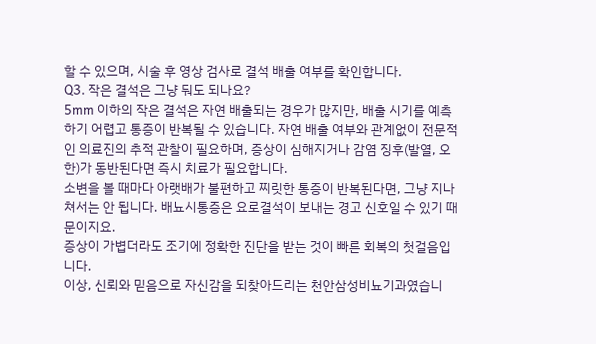할 수 있으며, 시술 후 영상 검사로 결석 배출 여부를 확인합니다.
Q3. 작은 결석은 그냥 둬도 되나요?
5mm 이하의 작은 결석은 자연 배출되는 경우가 많지만, 배출 시기를 예측하기 어렵고 통증이 반복될 수 있습니다. 자연 배출 여부와 관계없이 전문적인 의료진의 추적 관찰이 필요하며, 증상이 심해지거나 감염 징후(발열, 오한)가 동반된다면 즉시 치료가 필요합니다.
소변을 볼 때마다 아랫배가 불편하고 찌릿한 통증이 반복된다면, 그냥 지나쳐서는 안 됩니다. 배뇨시통증은 요로결석이 보내는 경고 신호일 수 있기 때문이지요.
증상이 가볍더라도 조기에 정확한 진단을 받는 것이 빠른 회복의 첫걸음입니다.
이상, 신뢰와 믿음으로 자신감을 되찾아드리는 천안삼성비뇨기과였습니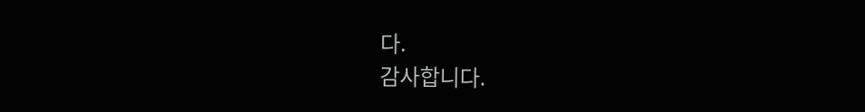다.
감사합니다.